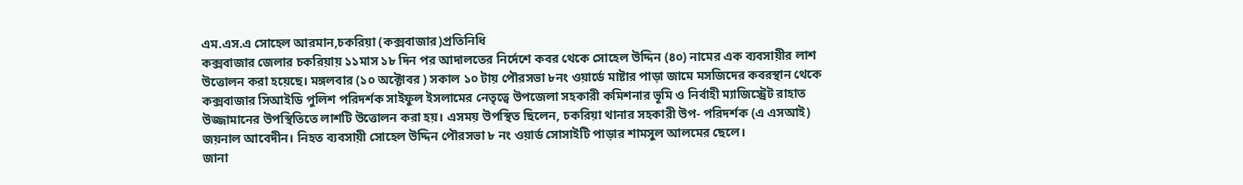এম.এস.এ সোহেল আরমান,চকরিয়া (কক্সবাজার)প্রতিনিধি
কক্সবাজার জেলার চকরিয়ায় ১১মাস ১৮ দিন পর আদালতের নির্দেশে কবর থেকে সোহেল উদ্দিন (৪০) নামের এক ব্যবসায়ীর লাশ উত্তোলন করা হয়েছে। মঙ্গলবার (১০ অক্টোবর ) সকাল ১০ টায় পৌরসভা ৮নং ওয়ার্ডে মাষ্টার পাড়া জামে মসজিদের কবরস্থান থেকে কক্সবাজার সিআইডি পুলিশ পরিদর্শক সাইফুল ইসলামের নেতৃত্বে উপজেলা সহকারী কমিশনার ভূমি ও নির্বাহী ম্যাজিস্ট্রেট রাহাত উজ্জামানের উপস্থিতিতে লাশটি উত্তোলন করা হয়। এসময় উপস্থিত ছিলেন, চকরিয়া থানার সহকারী উপ- পরিদর্শক (এ এসআই) জয়নাল আবেদীন। নিহত ব্যবসায়ী সোহেল উদ্দিন পৌরসভা ৮ নং ওয়ার্ড সোসাইটি পাড়ার শামসুল আলমের ছেলে।
জানা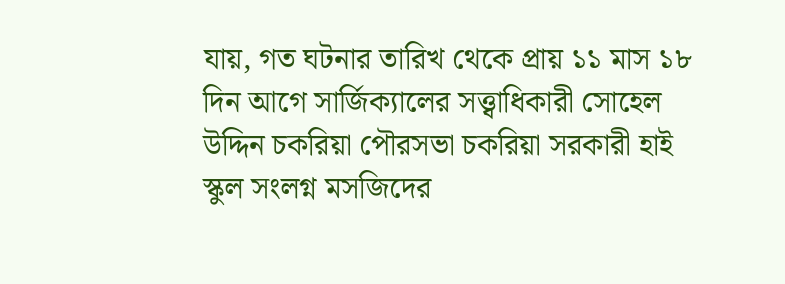যায়, গত ঘটনার তারিখ থেকে প্রায় ১১ মাস ১৮ দিন আগে সার্জিক্যালের সত্ত্বাধিকারী সোহেল উদ্দিন চকরিয়া পৌরসভা চকরিয়া সরকারী হাই স্কুল সংলগ্ন মসজিদের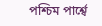পশ্চিম পার্শ্বে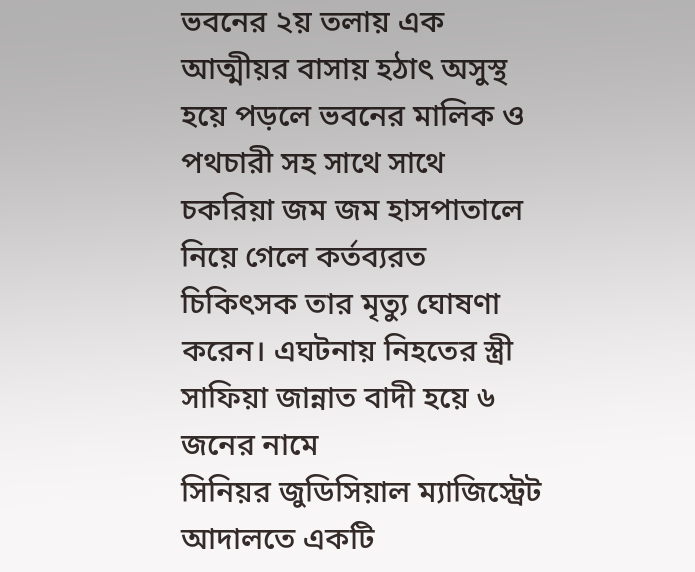ভবনের ২য় তলায় এক আত্মীয়র বাসায় হঠাৎ অসুস্থ হয়ে পড়লে ভবনের মালিক ও পথচারী সহ সাথে সাথে চকরিয়া জম জম হাসপাতালে নিয়ে গেলে কর্তব্যরত চিকিৎসক তার মৃত্যু ঘোষণা করেন। এঘটনায় নিহতের স্ত্রী সাফিয়া জান্নাত বাদী হয়ে ৬ জনের নামে
সিনিয়র জুডিসিয়াল ম্যাজিস্ট্রেট আদালতে একটি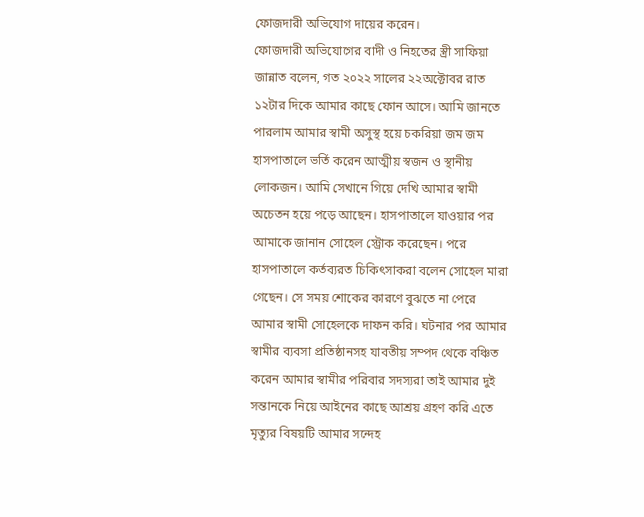ফোজদারী অভিযোগ দায়ের করেন।
ফোজদারী অভিযোগের বাদী ও নিহতের স্ত্রী সাফিয়া জান্নাত বলেন, গত ২০২২ সালের ২২অক্টোবর রাত ১২টার দিকে আমার কাছে ফোন আসে। আমি জানতে পারলাম আমার স্বামী অসুস্থ হয়ে চকরিয়া জম জম হাসপাতালে ভর্তি করেন আত্মীয় স্বজন ও স্থানীয় লোকজন। আমি সেখানে গিয়ে দেখি আমার স্বামী অচেতন হয়ে পড়ে আছেন। হাসপাতালে যাওয়ার পর আমাকে জানান সোহেল স্ট্রোক করেছেন। পরে হাসপাতালে কর্তব্যরত চিকিৎসাকরা বলেন সোহেল মারা গেছেন। সে সময় শোকের কারণে বুঝতে না পেরে আমার স্বামী সোহেলকে দাফন করি। ঘটনার পর আমার স্বামীর ব্যবসা প্রতিষ্ঠানসহ যাবতীয় সম্পদ থেকে বঞ্চিত করেন আমার স্বামীর পরিবার সদস্যরা তাই আমার দুই সন্তানকে নিয়ে আইনের কাছে আশ্রয় গ্রহণ করি এতে মৃত্যুর বিষয়টি আমার সন্দেহ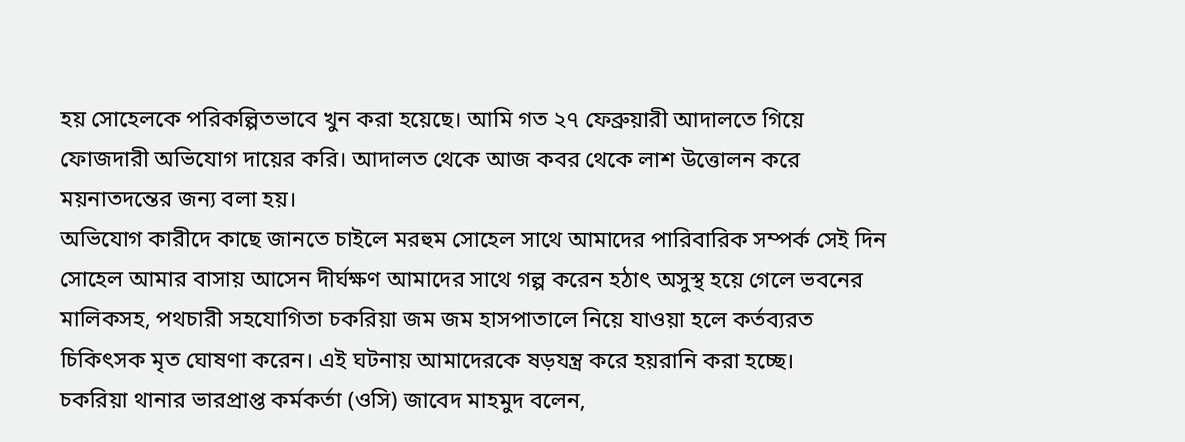হয় সোহেলকে পরিকল্পিতভাবে খুন করা হয়েছে। আমি গত ২৭ ফেব্রুয়ারী আদালতে গিয়ে ফোজদারী অভিযোগ দায়ের করি। আদালত থেকে আজ কবর থেকে লাশ উত্তোলন করে ময়নাতদন্তের জন্য বলা হয়।
অভিযোগ কারীদে কাছে জানতে চাইলে মরহুম সোহেল সাথে আমাদের পারিবারিক সম্পর্ক সেই দিন সোহেল আমার বাসায় আসেন দীর্ঘক্ষণ আমাদের সাথে গল্প করেন হঠাৎ অসুস্থ হয়ে গেলে ভবনের মালিকসহ, পথচারী সহযোগিতা চকরিয়া জম জম হাসপাতালে নিয়ে যাওয়া হলে কর্তব্যরত চিকিৎসক মৃত ঘোষণা করেন। এই ঘটনায় আমাদেরকে ষড়যন্ত্র করে হয়রানি করা হচ্ছে।
চকরিয়া থানার ভারপ্রাপ্ত কর্মকর্তা (ওসি) জাবেদ মাহমুদ বলেন,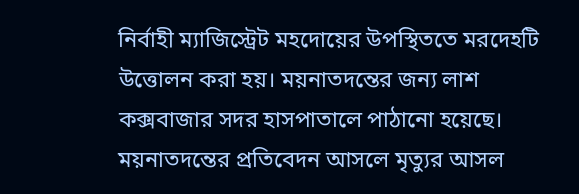নির্বাহী ম্যাজিস্ট্রেট মহদোয়ের উপস্থিততে মরদেহটি উত্তোলন করা হয়। ময়নাতদন্তের জন্য লাশ কক্সবাজার সদর হাসপাতালে পাঠানো হয়েছে। ময়নাতদন্তের প্রতিবেদন আসলে মৃত্যুর আসল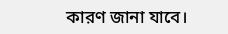কারণ জানা যাবে।